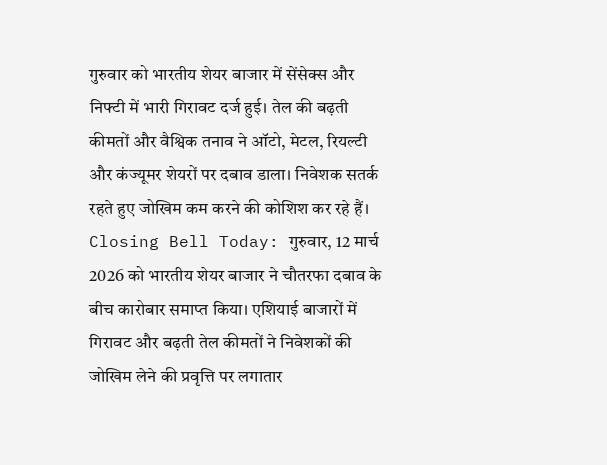गुरुवार को भारतीय शेयर बाजार में सेंसेक्स और निफ्टी में भारी गिरावट दर्ज हुई। तेल की बढ़ती कीमतों और वैश्विक तनाव ने ऑटो, मेटल, रियल्टी और कंज्यूमर शेयरों पर दबाव डाला। निवेशक सतर्क रहते हुए जोखिम कम करने की कोशिश कर रहे हैं।
Closing Bell Today: गुरुवार, 12 मार्च 2026 को भारतीय शेयर बाजार ने चौतरफा दबाव के बीच कारोबार समाप्त किया। एशियाई बाजारों में गिरावट और बढ़ती तेल कीमतों ने निवेशकों की जोखिम लेने की प्रवृत्ति पर लगातार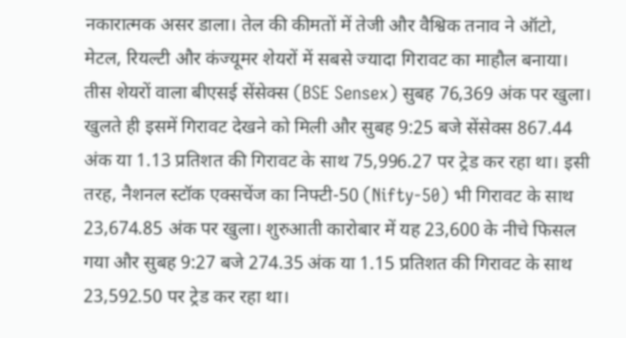नकारात्मक असर डाला। तेल की कीमतों में तेजी और वैश्विक तनाव ने ऑटो, मेटल, रियल्टी और कंज्यूमर शेयरों में सबसे ज्यादा गिरावट का माहौल बनाया।
तीस शेयरों वाला बीएसई सेंसेक्स (BSE Sensex) सुबह 76,369 अंक पर खुला। खुलते ही इसमें गिरावट देखने को मिली और सुबह 9:25 बजे सेंसेक्स 867.44 अंक या 1.13 प्रतिशत की गिरावट के साथ 75,996.27 पर ट्रेड कर रहा था। इसी तरह, नैशनल स्टॉक एक्सचेंज का निफ्टी-50 (Nifty-50) भी गिरावट के साथ 23,674.85 अंक पर खुला। शुरुआती कारोबार में यह 23,600 के नीचे फिसल गया और सुबह 9:27 बजे 274.35 अंक या 1.15 प्रतिशत की गिरावट के साथ 23,592.50 पर ट्रेड कर रहा था।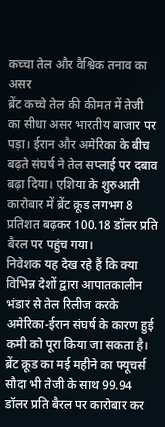कच्चा तेल और वैश्विक तनाव का असर
ब्रेंट कच्चे तेल की कीमत में तेजी का सीधा असर भारतीय बाजार पर पड़ा। ईरान और अमेरिका के बीच बढ़ते संघर्ष ने तेल सप्लाई पर दबाव बढ़ा दिया। एशिया के शुरुआती कारोबार में ब्रेंट क्रूड लगभग 8 प्रतिशत बढ़कर 100.18 डॉलर प्रति बैरल पर पहुंच गया।
निवेशक यह देख रहे हैं कि क्या विभिन्न देशों द्वारा आपातकालीन भंडार से तेल रिलीज करके अमेरिका-ईरान संघर्ष के कारण हुई कमी को पूरा किया जा सकता है। ब्रेंट क्रूड का मई महीने का फ्यूचर्स सौदा भी तेजी के साथ 99.94 डॉलर प्रति बैरल पर कारोबार कर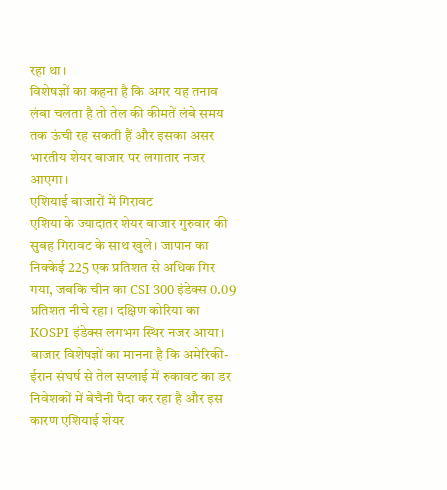रहा था।
विशेषज्ञों का कहना है कि अगर यह तनाव लंबा चलता है तो तेल की कीमतें लंबे समय तक ऊंची रह सकती हैं और इसका असर भारतीय शेयर बाजार पर लगातार नजर आएगा।
एशियाई बाजारों में गिरावट
एशिया के ज्यादातर शेयर बाजार गुरुवार की सुबह गिरावट के साथ खुले। जापान का निक्केई 225 एक प्रतिशत से अधिक गिर गया, जबकि चीन का CSI 300 इंडेक्स 0.09 प्रतिशत नीचे रहा। दक्षिण कोरिया का KOSPI इंडेक्स लगभग स्थिर नजर आया। बाजार विशेषज्ञों का मानना है कि अमेरिकी-ईरान संघर्ष से तेल सप्लाई में रुकावट का डर निवेशकों में बेचैनी पैदा कर रहा है और इस कारण एशियाई शेयर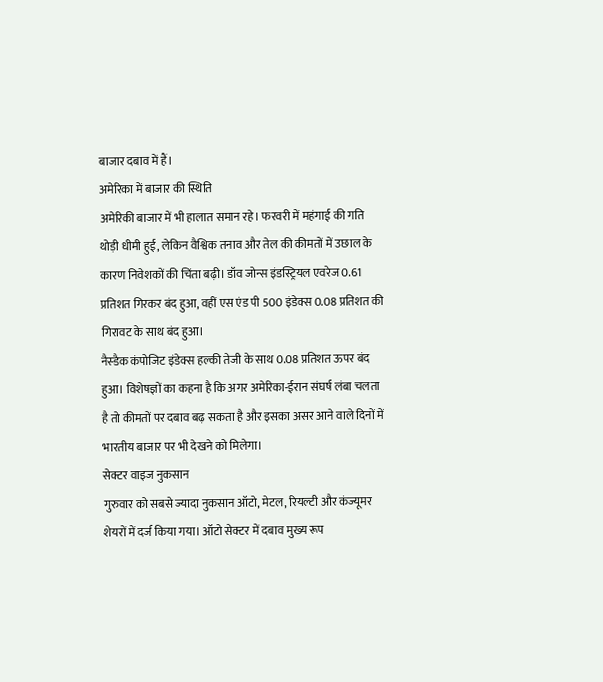बाजार दबाव में हैं।
अमेरिका में बाजार की स्थिति
अमेरिकी बाजार में भी हालात समान रहे। फरवरी में महंगाई की गति थोड़ी धीमी हुई, लेकिन वैश्विक तनाव और तेल की कीमतों में उछाल के कारण निवेशकों की चिंता बढ़ी। डॉव जोन्स इंडस्ट्रियल एवरेज 0.61 प्रतिशत गिरकर बंद हुआ, वहीं एस एंड पी 500 इंडेक्स 0.08 प्रतिशत की गिरावट के साथ बंद हुआ।
नैस्डैक कंपोजिट इंडेक्स हल्की तेजी के साथ 0.08 प्रतिशत ऊपर बंद हुआ। विशेषज्ञों का कहना है कि अगर अमेरिका-ईरान संघर्ष लंबा चलता है तो कीमतों पर दबाव बढ़ सकता है और इसका असर आने वाले दिनों में भारतीय बाजार पर भी देखने को मिलेगा।
सेक्टर वाइज नुकसान
गुरुवार को सबसे ज्यादा नुकसान ऑटो, मेटल, रियल्टी और कंज्यूमर शेयरों में दर्ज किया गया। ऑटो सेक्टर में दबाव मुख्य रूप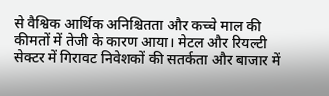से वैश्विक आर्थिक अनिश्चितता और कच्चे माल की कीमतों में तेजी के कारण आया। मेटल और रियल्टी सेक्टर में गिरावट निवेशकों की सतर्कता और बाजार में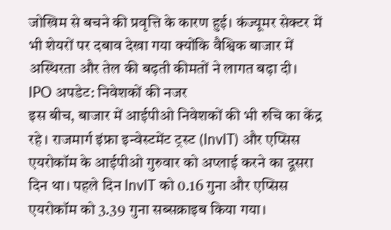जोखिम से बचने की प्रवृत्ति के कारण हुई। कंज्यूमर सेक्टर में भी शेयरों पर दबाव देखा गया क्योंकि वैश्विक बाजार में अस्थिरता और तेल की बढ़ती कीमतों ने लागत बढ़ा दी।
IPO अपडेट: निवेशकों की नजर
इस बीच, बाजार में आईपीओ निवेशकों की भी रुचि का केंद्र रहे। राजमार्ग इंफ्रा इन्वेस्टमेंट ट्रस्ट (InvIT) और एप्सिस एयरोकॉम के आईपीओ गुरुवार को अप्लाई करने का दूसरा दिन था। पहले दिन InvIT को 0.16 गुना और एप्सिस एयरोकॉम को 3.39 गुना सब्सक्राइब किया गया।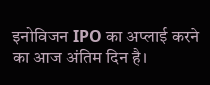इनोविजन IPO का अप्लाई करने का आज अंतिम दिन है।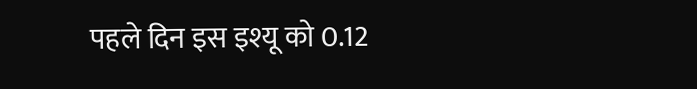पहले दिन इस इश्यू को 0.12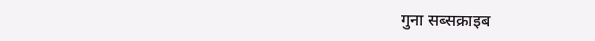गुना सब्सक्राइब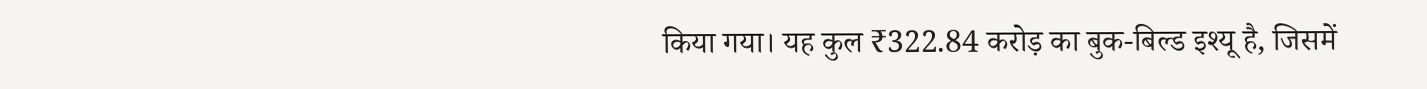किया गया। यह कुल ₹322.84 करोड़ का बुक-बिल्ड इश्यू है, जिसमें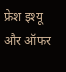फ्रेश इश्यू और ऑफर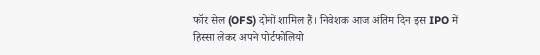फॉर सेल (OFS) दोनों शामिल हैं। निवेशक आज अंतिम दिन इस IPO में हिस्सा लेकर अपने पोर्टफोलियो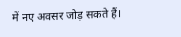में नए अवसर जोड़ सकते हैं।